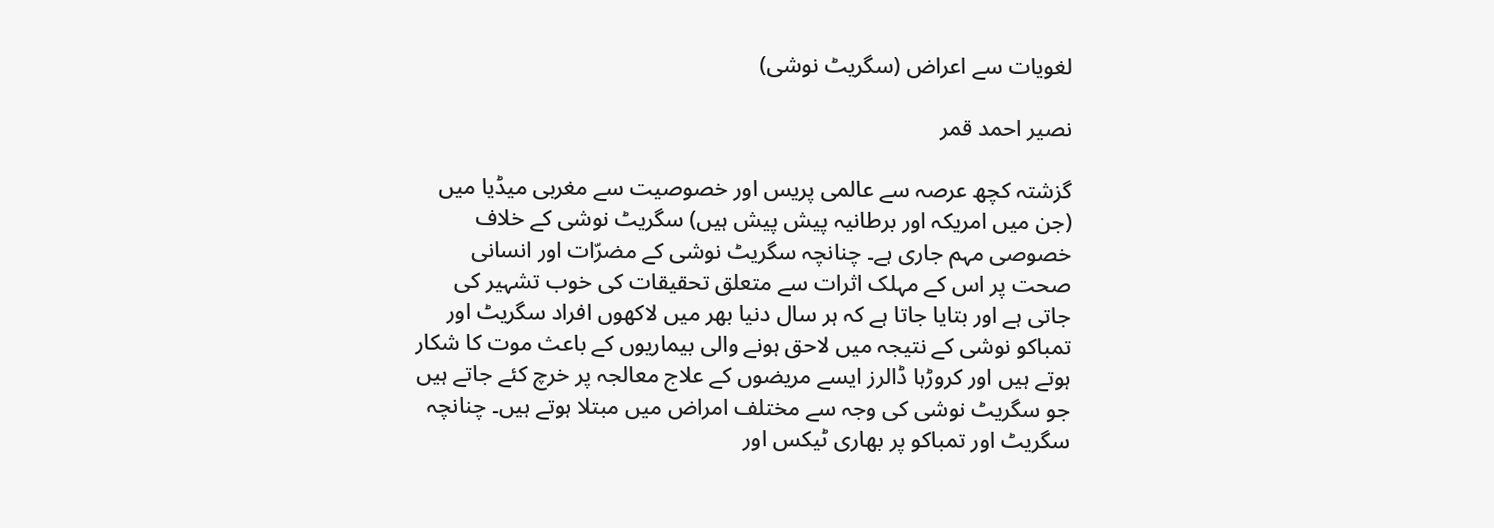لغویات سے اعراض (سگریٹ نوشی)

نصیر احمد قمر

گزشتہ کچھ عرصہ سے عالمی پریس اور خصوصیت سے مغربی میڈیا میں (جن میں امریکہ اور برطانیہ پیش پیش ہیں) سگریٹ نوشی کے خلاف خصوصی مہم جاری ہے۔ چنانچہ سگریٹ نوشی کے مضرّات اور انسانی صحت پر اس کے مہلک اثرات سے متعلق تحقیقات کی خوب تشہیر کی جاتی ہے اور بتایا جاتا ہے کہ ہر سال دنیا بھر میں لاکھوں افراد سگریٹ اور تمباکو نوشی کے نتیجہ میں لاحق ہونے والی بیماریوں کے باعث موت کا شکار ہوتے ہیں اور کروڑہا ڈالرز ایسے مریضوں کے علاج معالجہ پر خرچ کئے جاتے ہیں جو سگریٹ نوشی کی وجہ سے مختلف امراض میں مبتلا ہوتے ہیں۔ چنانچہ سگریٹ اور تمباکو پر بھاری ٹیکس اور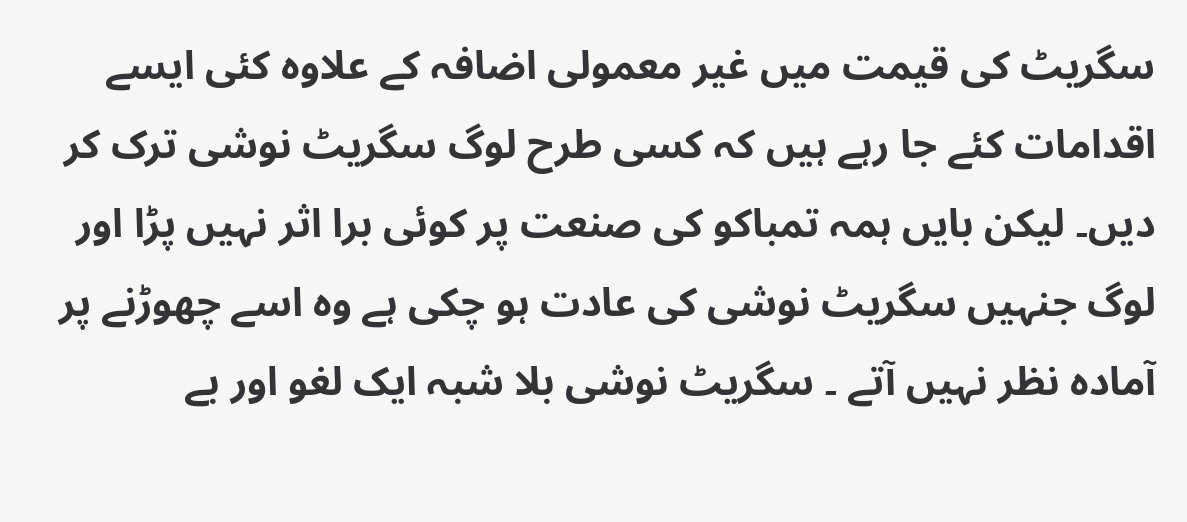سگریٹ کی قیمت میں غیر معمولی اضافہ کے علاوہ کئی ایسے اقدامات کئے جا رہے ہیں کہ کسی طرح لوگ سگریٹ نوشی ترک کر دیں۔ لیکن بایں ہمہ تمباکو کی صنعت پر کوئی برا اثر نہیں پڑا اور لوگ جنہیں سگریٹ نوشی کی عادت ہو چکی ہے وہ اسے چھوڑنے پر آمادہ نظر نہیں آتے ۔ سگریٹ نوشی بلا شبہ ایک لغو اور بے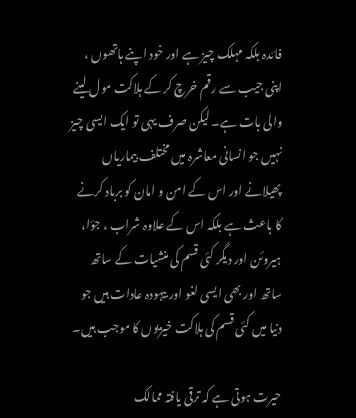فائدہ بلکہ مہلک چیز ہے اور خود اپنے ہاتھوں ، اپنی جیب سے رقم خرچ کر کے ہلاکت مول لینے والی بات ہے۔ لیکن صرف یہی تو ایک ایسی چیز نہیں جو انسانی معاشرہ میں مختلف بیماریاں پھیلانے اور اس کے امن و امان کو برباد کرنے کا باعث ہے بلکہ اس کے علاوہ شراب ، جؤا، ہیروئن اور دیگر کئی قسم کی منشیات کے ساتھ ساتھ اور بھی ایسی لغو اور بیہودہ عادات ہیں جو دنیا میں کئی قسم کی ہلاکت خیزیوں کا موجب ہیں۔

حیرت ہوتی ہے کہ ترقی یافتہ ممالک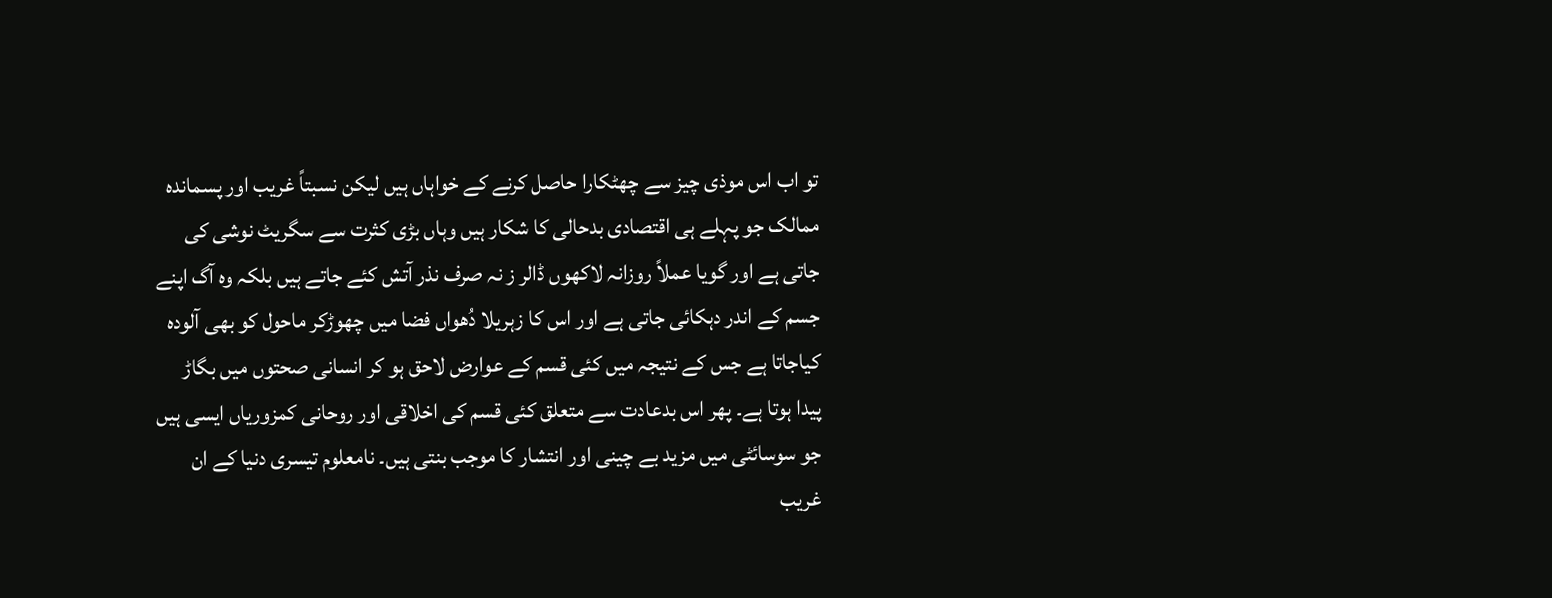تو اب اس موذی چیز سے چھٹکارا حاصل کرنے کے خواہاں ہیں لیکن نسبتاً غریب اور پسماندہ ممالک جو پہلے ہی اقتصادی بدحالی کا شکار ہیں وہاں بڑی کثرت سے سگریٹ نوشی کی جاتی ہے اور گویا عملاً روزانہ لاکھوں ڈالر ز نہ صرف نذر آتش کئے جاتے ہیں بلکہ وہ آگ اپنے جسم کے اندر دہکائی جاتی ہے اور اس کا زہریلا دُھواں فضا میں چھوڑکر ماحول کو بھی آلودہ کیاجاتا ہے جس کے نتیجہ میں کئی قسم کے عوارض لاحق ہو کر انسانی صحتوں میں بگاڑ پیدا ہوتا ہے۔ پھر اس بدعادت سے متعلق کئی قسم کی اخلاقی اور روحانی کمزوریاں ایسی ہیں جو سوسائٹی میں مزید بے چینی اور انتشار کا موجب بنتی ہیں۔ نامعلوم تیسری دنیا کے ان غریب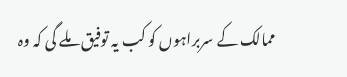ممالک کے سربراہوں کو کب یہ توفیق ملے گی کہ وہ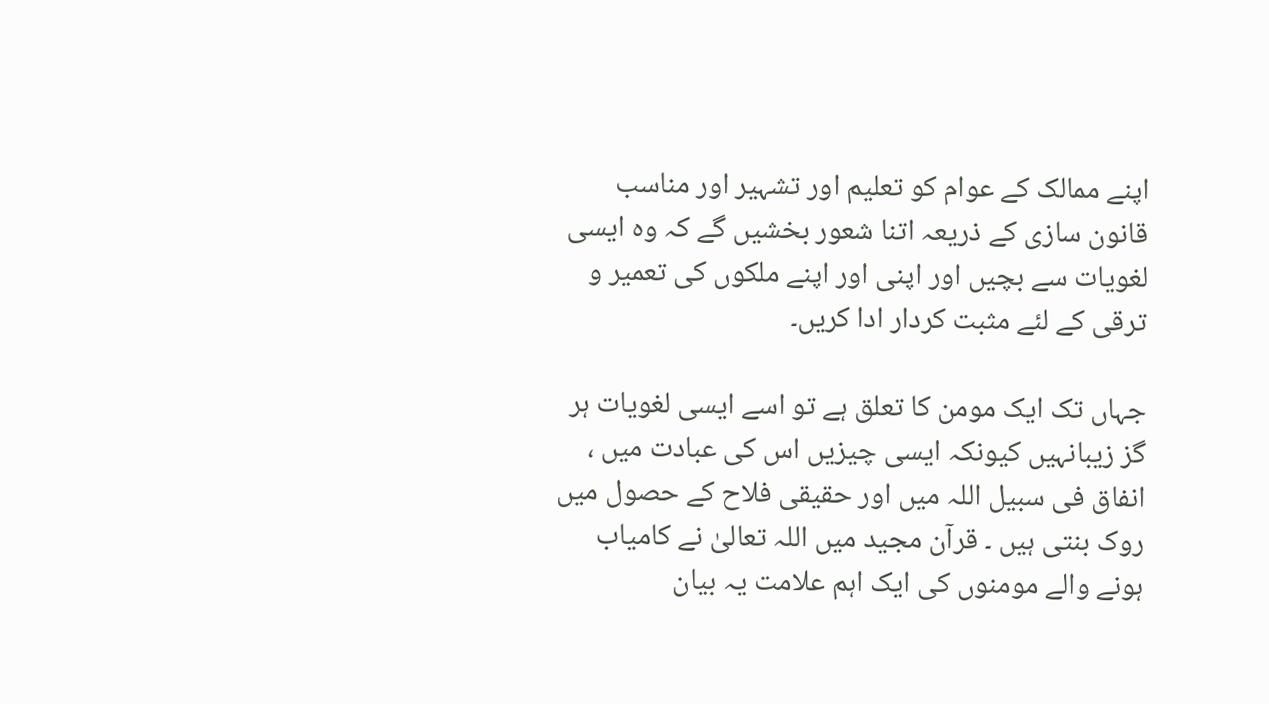اپنے ممالک کے عوام کو تعلیم اور تشہیر اور مناسب قانون سازی کے ذریعہ اتنا شعور بخشیں گے کہ وہ ایسی لغویات سے بچیں اور اپنی اور اپنے ملکوں کی تعمیر و ترقی کے لئے مثبت کردار ادا کریں۔

جہاں تک ایک مومن کا تعلق ہے تو اسے ایسی لغویات ہر گز زیبانہیں کیونکہ ایسی چیزیں اس کی عبادت میں ، انفاق فی سبیل اللہ میں اور حقیقی فلاح کے حصول میں روک بنتی ہیں ۔ قرآن مجید میں اللہ تعالیٰ نے کامیاب ہونے والے مومنوں کی ایک اہم علامت یہ بیان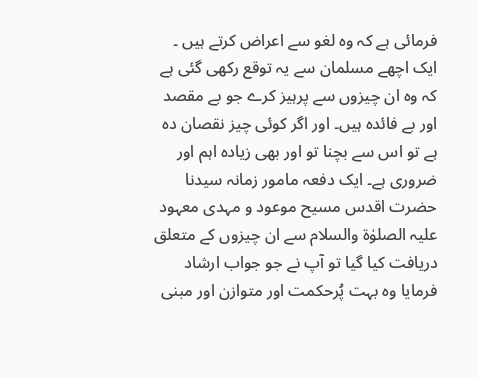فرمائی ہے کہ وہ لغو سے اعراض کرتے ہیں ۔ ایک اچھے مسلمان سے یہ توقع رکھی گئی ہے کہ وہ ان چیزوں سے پرہیز کرے جو بے مقصد اور بے فائدہ ہیں۔ اور اگر کوئی چیز نقصان دہ ہے تو اس سے بچنا تو اور بھی زیادہ اہم اور ضروری ہے۔ ایک دفعہ مامور زمانہ سیدنا حضرت اقدس مسیح موعود و مہدی معہود علیہ الصلوٰۃ والسلام سے ان چیزوں کے متعلق دریافت کیا گیا تو آپ نے جو جواب ارشاد فرمایا وہ بہت پُرحکمت اور متوازن اور مبنی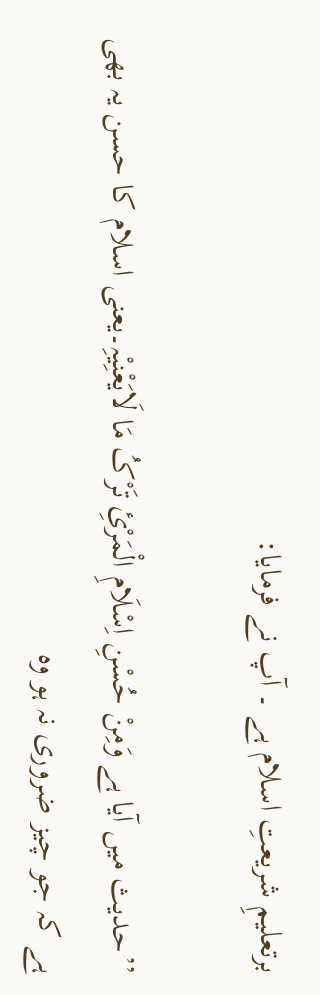برتعلیمِ شریعتِ اسلام ہے ۔ آپ نے فرمایا:

’’حدیث میں آیا ہے وَمِنْ حُسْنِ اِسْلَامِ الْمَرْئِ تَرْکُ مَا لَایَعْنِیْہِ۔یعنی اسلام کا حسن یہ بھی ہے کہ جو چیز ضروری نہ ہو وہ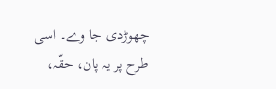چھوڑدی جا وے۔ اسی طرح پر یہ پان، حقّہ،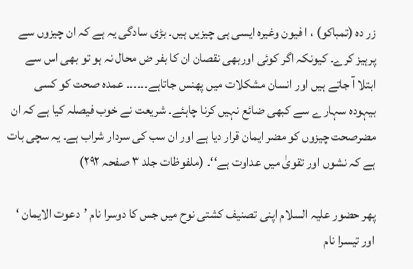زر دہ (تمباکو) ، ا فیون وغیرہ ایسی ہی چیزیں ہیں۔ بڑی سادگی یہ ہے کہ ان چیزوں سے پرہیز کرے۔ کیونکہ اگر کوئی اوربھی نقصان ان کا بفر ض محال نہ ہو تو بھی اس سے ابتلا آ جاتے ہیں اور انسان مشکلات میں پھنس جاتاہے۔۔۔۔۔۔ عمدہ صحت کو کسی بیہودہ سہار ے سے کبھی ضائع نہیں کرنا چاہئے۔ شریعت نے خوب فیصلہ کیا ہے کہ ان مضرصحت چیزوں کو مضر ایمان قرار دیا ہے اور ان سب کی سردار شراب ہے۔ یہ سچی بات ہے کہ نشوں اور تقویٰ میں عداوت ہے‘‘۔ (ملفوظات جلد ۳ صفحہ ۲۹۲)

پھر حضور علیہ السلام اپنی تصنیف کشتی نوح میں جس کا دوسرا نام ’دعوت الایمان ‘ اور تیسرا نام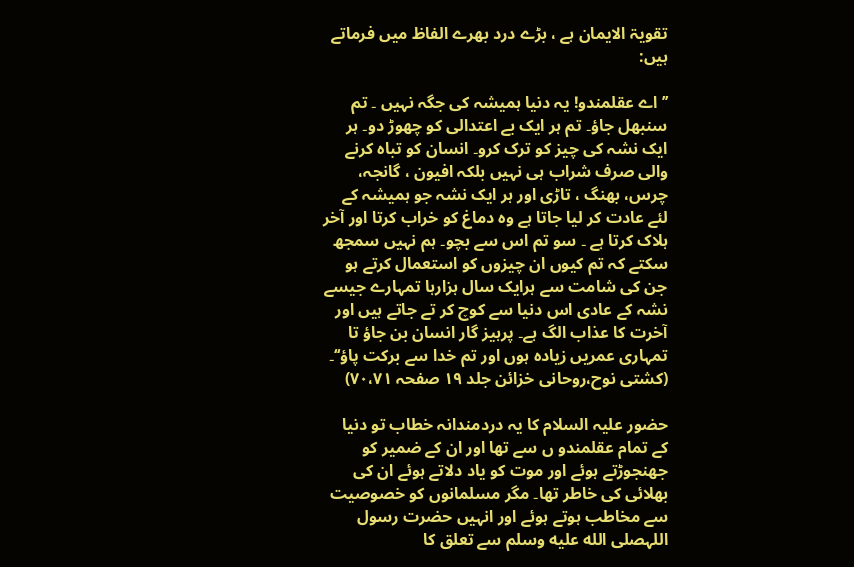تقویۃ الایمان ہے ، بڑے درد بھرے الفاظ میں فرماتے ہیں:

’’اے عقلمندو! یہ دنیا ہمیشہ کی جگہ نہیں ۔ تم سنبھل جاؤ۔ تم ہر ایک بے اعتدالی کو چھوڑ دو۔ ہر ایک نشہ کی چیز کو ترک کرو۔ انسان کو تباہ کرنے والی صرف شراب ہی نہیں بلکہ افیون ، گانجہ، چرس، بھنگ ، تاڑی اور ہر ایک نشہ جو ہمیشہ کے لئے عادت کر لیا جاتا ہے وہ دماغ کو خراب کرتا اور آخر ہلاک کرتا ہے ۔ سو تم اس سے بچو۔ ہم نہیں سمجھ سکتے کہ تم کیوں ان چیزوں کو استعمال کرتے ہو جن کی شامت سے ہرایک سال ہزارہا تمہارے جیسے نشہ کے عادی اس دنیا سے کوچ کر تے جاتے ہیں اور آخرت کا عذاب الگ ہے۔ پرہیز گار انسان بن جاؤ تا تمہاری عمریں زیادہ ہوں اور تم خدا سے برکت پاؤ‘‘۔ (کشتی نوح،روحانی خزائن جلد ۱۹ صفحہ ۷۰،۷۱)

حضور علیہ السلام کا یہ دردمندانہ خطاب تو دنیا کے تمام عقلمندو ں سے تھا اور ان کے ضمیر کو جھنجوڑتے ہوئے اور موت کو یاد دلاتے ہوئے ان کی بھلائی کی خاطر تھا۔ مگر مسلمانوں کو خصوصیت سے مخاطب ہوتے ہوئے اور انہیں حضرت رسول اللہصلى الله عليه وسلم سے تعلق کا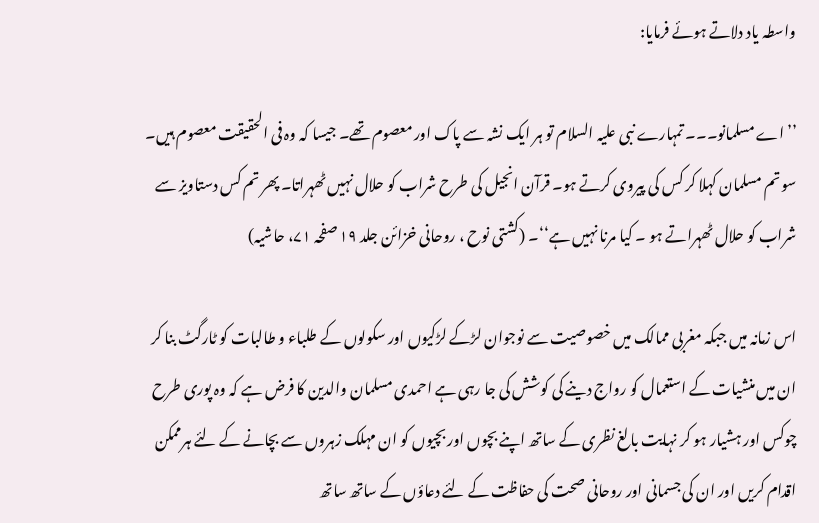واسطہ یاد دلاتے ہوئے فرمایا:

’’اے مسلمانو۔۔۔ تمہارے نبی علیہ السلام تو ہر ایک نشہ سے پاک اور معصوم تھے۔ جیسا کہ وہ فی الحقیقت معصوم ہیں۔ سو تم مسلمان کہلا کر کس کی پیروی کرتے ہو۔ قرآن انجیل کی طرح شراب کو حلال نہیں ٹھہراتا۔ پھر تم کس دستاویز سے شراب کو حلال ٹھہراتے ہو ۔ کیا مرنا نہیں ہے‘‘۔ (کشتی نوح ، روحانی خزائن جلد ۱۹ صفحہ ۷۱، حاشیہ)

اس زمانہ میں جبکہ مغربی ممالک میں خصوصیت سے نوجوان لڑکے لڑکیوں اور سکولوں کے طلباء و طالبات کو ٹارگٹ بنا کر ان میں منشیات کے استعمال کو رواج دینے کی کوشش کی جا رہی ہے احمدی مسلمان والدین کا فرض ہے کہ وہ پوری طرح چوکس اور ہشیار ہو کر نہایت بالغ نظری کے ساتھ اپنے بچوں اور بچیوں کو ان مہلک زہروں سے بچانے کے لئے ہرممکن اقدام کریں اور ان کی جسمانی اور روحانی صحت کی حفاظت کے لئے دعاؤں کے ساتھ ساتھ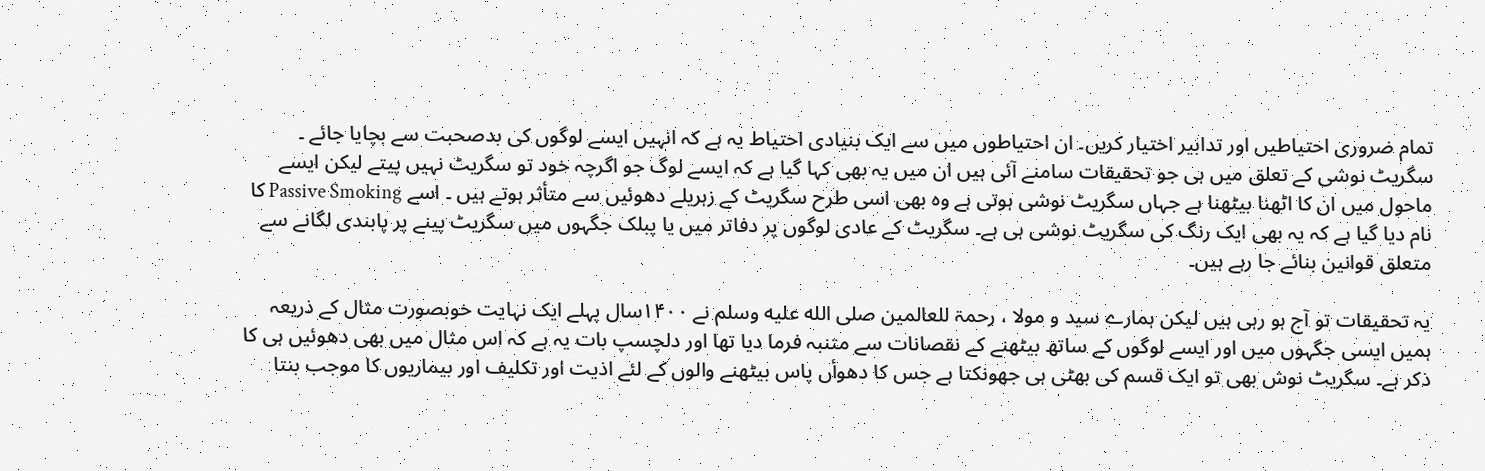تمام ضروری احتیاطیں اور تدابیر اختیار کریں۔ ان احتیاطوں میں سے ایک بنیادی احتیاط یہ ہے کہ انہیں ایسے لوگوں کی بدصحبت سے بچایا جائے ۔ سگریٹ نوشی کے تعلق میں ہی جو تحقیقات سامنے آئی ہیں ان میں یہ بھی کہا گیا ہے کہ ایسے لوگ جو اگرچہ خود تو سگریٹ نہیں پیتے لیکن ایسے ماحول میں ان کا اٹھنا بیٹھنا ہے جہاں سگریٹ نوشی ہوتی ہے وہ بھی اسی طرح سگریٹ کے زہریلے دھوئیں سے متأثر ہوتے ہیں ۔ اسے Passive Smoking کا نام دیا گیا ہے کہ یہ بھی ایک رنگ کی سگریٹ نوشی ہی ہے۔ سگریٹ کے عادی لوگوں پر دفاتر میں یا پبلک جگہوں میں سگریٹ پینے پر پابندی لگانے سے متعلق قوانین بنائے جا رہے ہیں۔

یہ تحقیقات تو آج ہو رہی ہیں لیکن ہمارے سید و مولا ، رحمۃ للعالمین صلى الله عليه وسلم نے ۱۴۰۰سال پہلے ایک نہایت خوبصورت مثال کے ذریعہ ہمیں ایسی جگہوں میں اور ایسے لوگوں کے ساتھ بیٹھنے کے نقصانات سے متنبہ فرما دیا تھا اور دلچسپ بات یہ ہے کہ اس مثال میں بھی دھوئیں ہی کا ذکر ہے۔ سگریٹ نوش بھی تو ایک قسم کی بھٹی ہی جھونکتا ہے جس کا دھوأں پاس بیٹھنے والوں کے لئے اذیت اور تکلیف اور بیماریوں کا موجب بنتا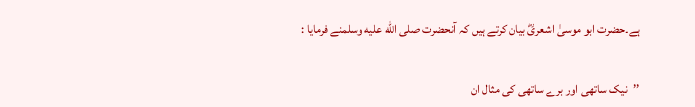ہے۔حضرت ابو موسیٰ اشعریؓ بیان کرتے ہیں کہ آنحضرت صلى الله عليه وسلمنے فرمایا :

’’نیک ساتھی اور برے ساتھی کی مثال ان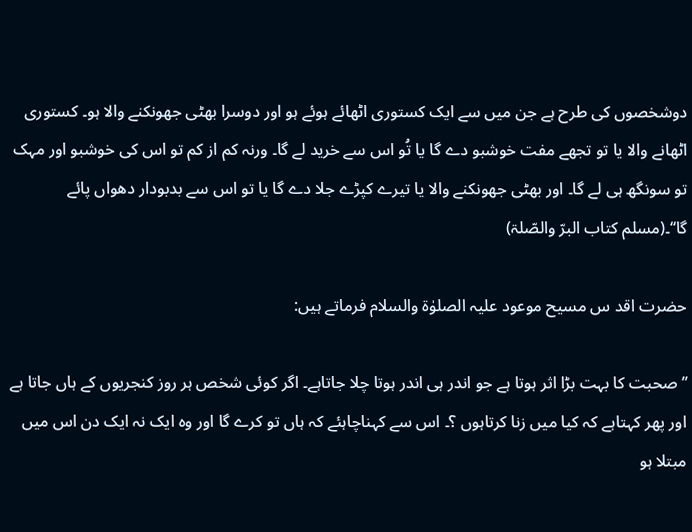دوشخصوں کی طرح ہے جن میں سے ایک کستوری اٹھائے ہوئے ہو اور دوسرا بھٹی جھونکنے والا ہو۔ کستوری اٹھانے والا یا تو تجھے مفت خوشبو دے گا یا تُو اس سے خرید لے گا۔ ورنہ کم از کم تو اس کی خوشبو اور مہک تو سونگھ ہی لے گا۔ اور بھٹی جھونکنے والا یا تیرے کپڑے جلا دے گا یا تو اس سے بدبودار دھواں پائے گا‘‘۔(مسلم کتاب البرّ والصّلۃ)

حضرت اقد س مسیح موعود علیہ الصلوٰۃ والسلام فرماتے ہیں:

’’صحبت کا بہت بڑا اثر ہوتا ہے جو اندر ہی اندر ہوتا چلا جاتاہے۔ اگر کوئی شخص ہر روز کنجریوں کے ہاں جاتا ہے اور پھر کہتاہے کہ کیا میں زنا کرتاہوں ؟۔ اس سے کہناچاہئے کہ ہاں تو کرے گا اور وہ ایک نہ ایک دن اس میں مبتلا ہو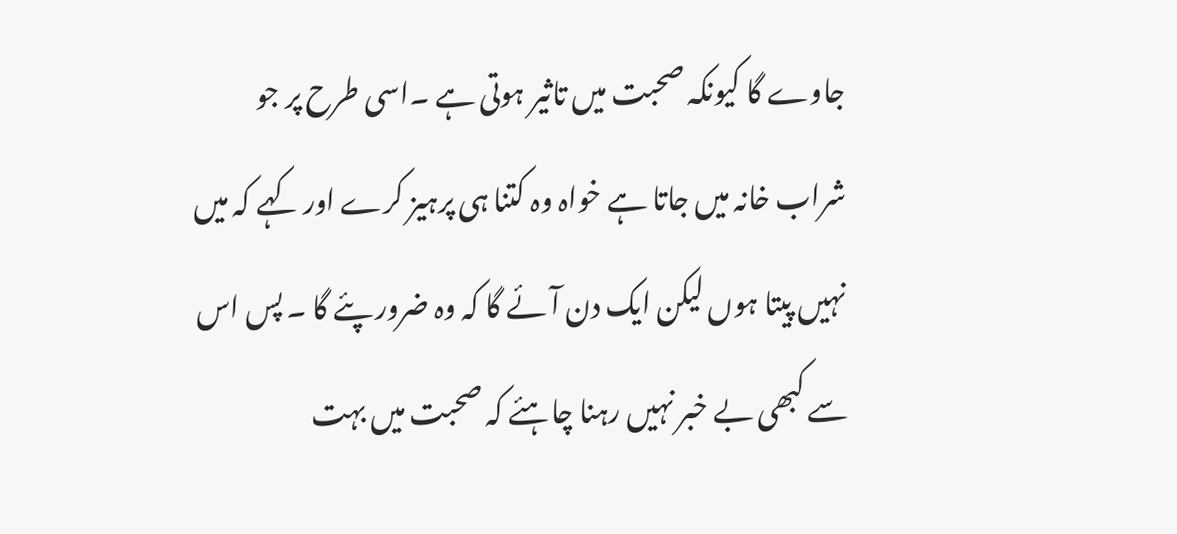جاوے گا کیونکہ صحبت میں تاثیر ہوتی ہے ۔اسی طرح پر جو شراب خانہ میں جاتا ہے خواہ وہ کتنا ہی پرہیز کرے اور کہے کہ میں نہیں پیتا ہوں لیکن ایک دن آئے گا کہ وہ ضرور پئے گا ۔ پس اس سے کبھی بے خبر نہیں رہنا چاہئے کہ صحبت میں بہت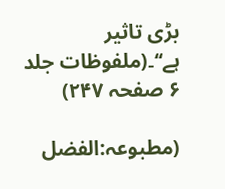بڑی تاثیر ہے‘‘۔(ملفوظات جلد ۶ صفحہ ۲۴۷)

(مطبوعہ:الفضل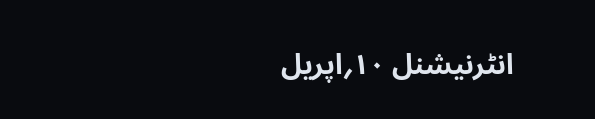انٹرنیشنل ۱۰؍اپریل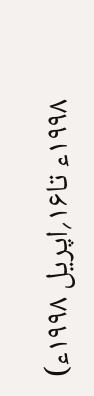۱۹۹۸ء تا۱۶؍اپریل ۱۹۹۸ء)